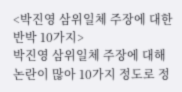<박진영 삼위일체 주장에 대한 반박 10가지>
박진영 삼위일체 주장에 대해 논란이 많아 10가지 정도로 정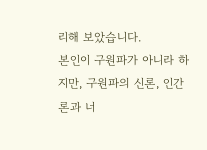리해 보았습니다.
본인이 구원파가 아니라 하지만, 구원파의 신론, 인간론과 너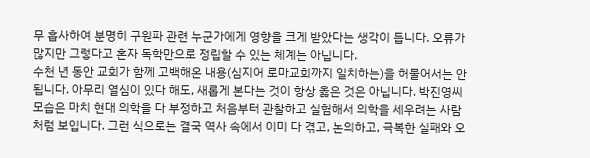무 흡사하여 분명히 구원파 관련 누군가에게 영향을 크게 받았다는 생각이 듭니다. 오류가 많지만 그렇다고 혼자 독학만으로 정립할 수 있는 체계는 아닙니다.
수천 년 동안 교회가 함께 고백해온 내용(심지어 로마교회까지 일치하는)을 허물어서는 안 됩니다. 아무리 열심이 있다 해도, 새롭게 본다는 것이 항상 옳은 것은 아닙니다. 박진영씨 모습은 마치 현대 의학을 다 부정하고 처음부터 관찰하고 실험해서 의학을 세우려는 사람처럼 보입니다. 그런 식으로는 결국 역사 속에서 이미 다 겪고, 논의하고, 극복한 실패와 오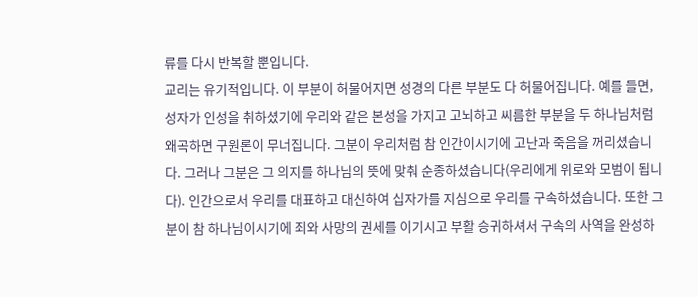류를 다시 반복할 뿐입니다.
교리는 유기적입니다. 이 부분이 허물어지면 성경의 다른 부분도 다 허물어집니다. 예를 들면, 성자가 인성을 취하셨기에 우리와 같은 본성을 가지고 고뇌하고 씨름한 부분을 두 하나님처럼 왜곡하면 구원론이 무너집니다. 그분이 우리처럼 참 인간이시기에 고난과 죽음을 꺼리셨습니다. 그러나 그분은 그 의지를 하나님의 뜻에 맞춰 순종하셨습니다(우리에게 위로와 모범이 됩니다). 인간으로서 우리를 대표하고 대신하여 십자가를 지심으로 우리를 구속하셨습니다. 또한 그분이 참 하나님이시기에 죄와 사망의 권세를 이기시고 부활 승귀하셔서 구속의 사역을 완성하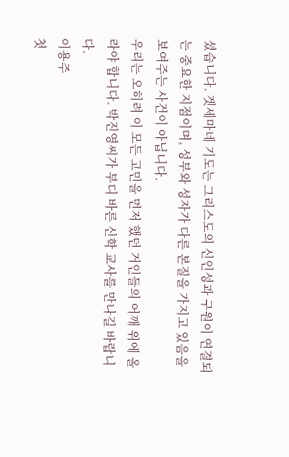셨습니다. 겟세마네 기도는 그리스도의 신인성과 구원이 연결되는 중요한 지점이며, 성부와 성자가 다른 본질을 가지고 있음을 보여주는 사건이 아닙니다.
우리는 오히려 이 모든 고민을 먼저 했던 거인들의 어깨 위에 올라야 합니다. 박진영씨가 부디 바른 신학 교사를 만나길 바랍니다.
이용주
첫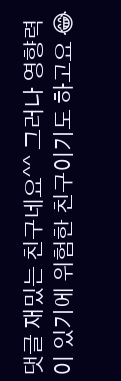댓글 재밌는 친구네요^^ 그러나 영향력이 있기에 위험한 친구이기도 하고요 😂